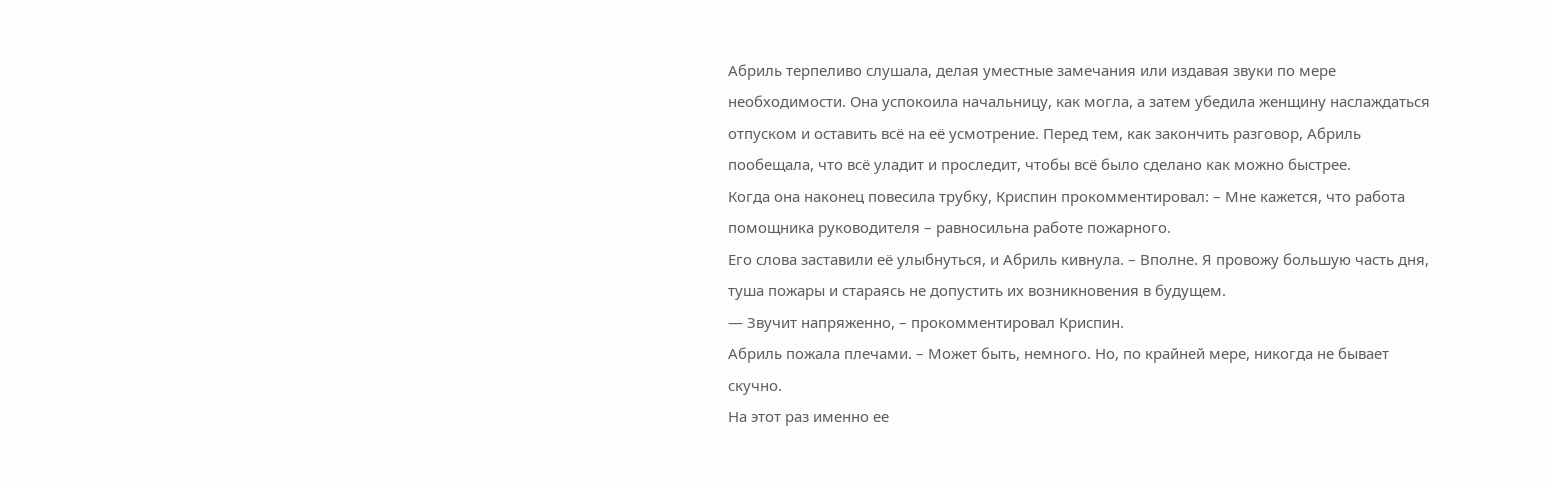Абриль терпеливо слушала, делая уместные замечания или издавая звуки по мере необходимости. Она успокоила начальницу, как могла, а затем убедила женщину наслаждаться отпуском и оставить всё на её усмотрение. Перед тем, как закончить разговор, Абриль пообещала, что всё уладит и проследит, чтобы всё было сделано как можно быстрее.
Когда она наконец повесила трубку, Криспин прокомментировал: – Мне кажется, что работа помощника руководителя – равносильна работе пожарного.
Его слова заставили её улыбнуться, и Абриль кивнула. – Вполне. Я провожу большую часть дня, туша пожары и стараясь не допустить их возникновения в будущем.
— Звучит напряженно, – прокомментировал Криспин.
Абриль пожала плечами. – Может быть, немного. Но, по крайней мере, никогда не бывает скучно.
На этот раз именно ее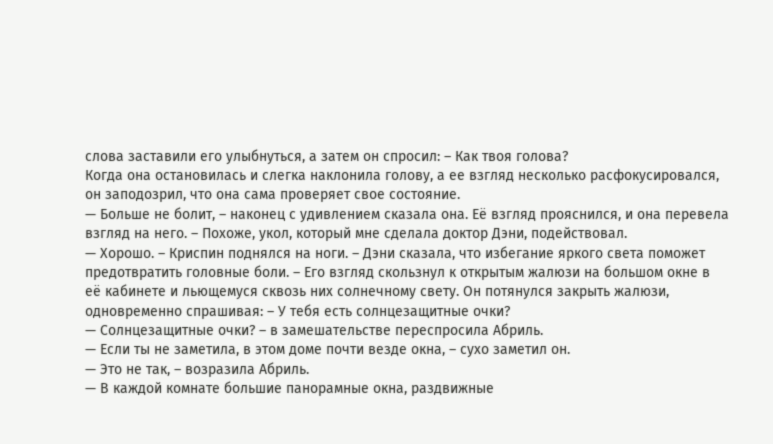слова заставили его улыбнуться, а затем он спросил: – Как твоя голова?
Когда она остановилась и слегка наклонила голову, а ее взгляд несколько расфокусировался, он заподозрил, что она сама проверяет свое состояние.
— Больше не болит, – наконец с удивлением сказала она. Её взгляд прояснился, и она перевела взгляд на него. – Похоже, укол, который мне сделала доктор Дэни, подействовал.
— Хорошо. – Криспин поднялся на ноги. – Дэни сказала, что избегание яркого света поможет предотвратить головные боли. – Его взгляд скользнул к открытым жалюзи на большом окне в её кабинете и льющемуся сквозь них солнечному свету. Он потянулся закрыть жалюзи, одновременно спрашивая: – У тебя есть солнцезащитные очки?
— Солнцезащитные очки? – в замешательстве переспросила Абриль.
— Если ты не заметила, в этом доме почти везде окна, – сухо заметил он.
— Это не так, – возразила Абриль.
— В каждой комнате большие панорамные окна, раздвижные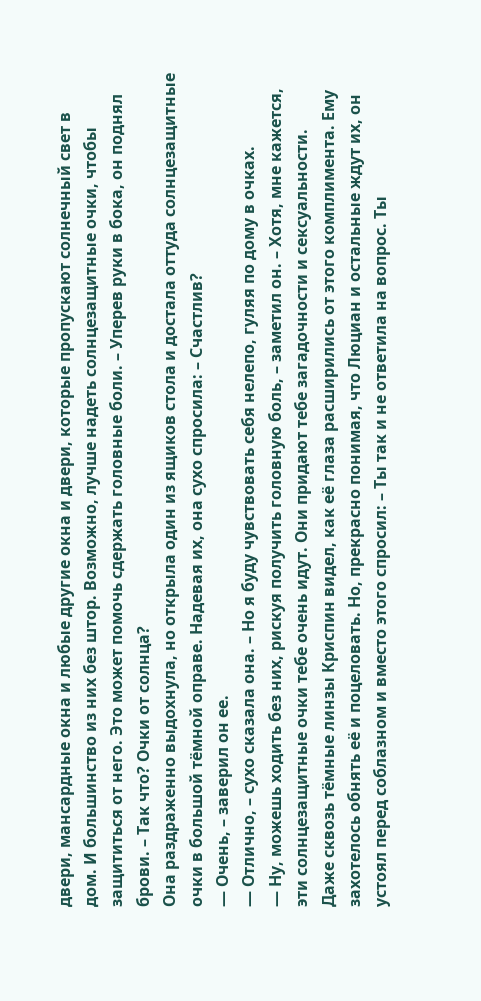двери, мансардные окна и любые другие окна и двери, которые пропускают солнечный свет в дом. И большинство из них без штор. Возможно, лучше надеть солнцезащитные очки, чтобы защититься от него. Это может помочь сдержать головные боли. – Уперев руки в бока, он поднял брови. – Так что? Очки от солнца?
Она раздраженно выдохнула, но открыла один из ящиков стола и достала оттуда солнцезащитные очки в большой тёмной оправе. Надевая их, она сухо спросила: – Счастлив?
— Очень, – заверил он ее.
— Отлично, – сухо сказала она. – Но я буду чувствовать себя нелепо, гуляя по дому в очках.
— Ну, можешь ходить без них, рискуя получить головную боль, – заметил он. – Хотя, мне кажется, эти солнцезащитные очки тебе очень идут. Они придают тебе загадочности и сексуальности.
Даже сквозь тёмные линзы Криспин видел, как её глаза расширились от этого комплимента. Ему захотелось обнять её и поцеловать. Но, прекрасно понимая, что Люциан и остальные ждут их, он устоял перед соблазном и вместо этого спросил: – Ты так и не ответила на вопрос. Ты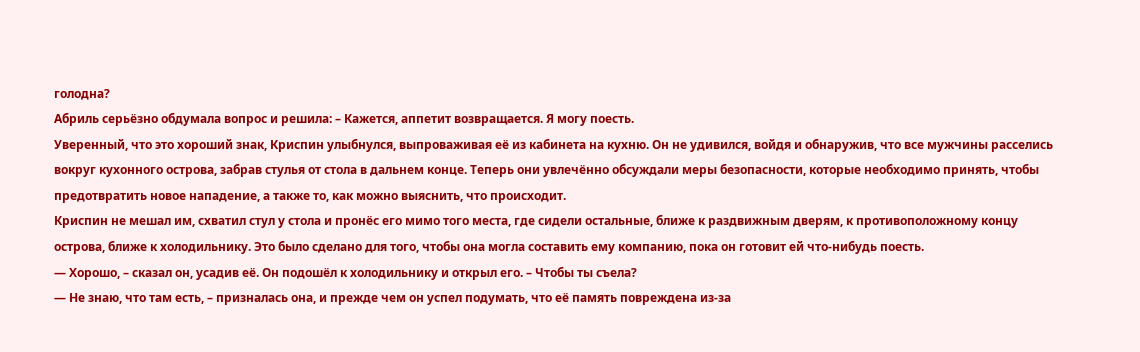голодна?
Абриль серьёзно обдумала вопрос и решила: – Кажется, аппетит возвращается. Я могу поесть.
Уверенный, что это хороший знак, Криспин улыбнулся, выпроваживая её из кабинета на кухню. Он не удивился, войдя и обнаружив, что все мужчины расселись вокруг кухонного острова, забрав стулья от стола в дальнем конце. Теперь они увлечённо обсуждали меры безопасности, которые необходимо принять, чтобы предотвратить новое нападение, а также то, как можно выяснить, что происходит.
Криспин не мешал им, схватил стул у стола и пронёс его мимо того места, где сидели остальные, ближе к раздвижным дверям, к противоположному концу острова, ближе к холодильнику. Это было сделано для того, чтобы она могла составить ему компанию, пока он готовит ей что-нибудь поесть.
— Хорошо, – сказал он, усадив её. Он подошёл к холодильнику и открыл его. – Чтобы ты съела?
— Не знаю, что там есть, – призналась она, и прежде чем он успел подумать, что её память повреждена из-за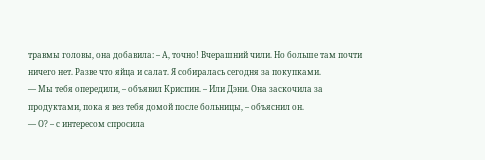травмы головы, она добавила: – А, точно! Вчерашний чили. Но больше там почти ничего нет. Разве что яйца и салат. Я собиралась сегодня за покупками.
— Мы тебя опередили, – объявил Криспин. – Или Дэни. Она заскочила за продуктами, пока я вез тебя домой после больницы, – объяснил он.
— О? – с интересом спросила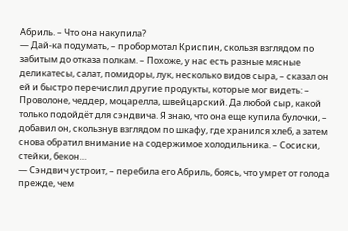Абриль. – Что она накупила?
— Дай-ка подумать, – пробормотал Криспин, скользя взглядом по забитым до отказа полкам. – Похоже, у нас есть разные мясные деликатесы, салат, помидоры, лук, несколько видов сыра, – сказал он ей и быстро перечислил другие продукты, которые мог видеть: – Проволоне, чеддер, моцарелла, швейцарский. Да любой сыр, какой только подойдёт для сэндвича. Я знаю, что она еще купила булочки, – добавил он, скользнув взглядом по шкафу, где хранился хлеб, а затем снова обратил внимание на содержимое холодильника. – Сосиски, стейки, бекон…
— Сэндвич устроит, – перебила его Абриль, боясь, что умрет от голода прежде, чем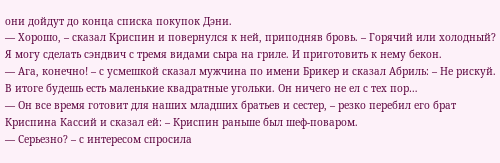они дойдут до конца списка покупок Дэни.
— Хорошо, – сказал Криспин и повернулся к ней, приподняв бровь. – Горячий или холодный? Я могу сделать сэндвич с тремя видами сыра на гриле. И приготовить к нему бекон.
— Ага, конечно! – с усмешкой сказал мужчина по имени Брикер и сказал Абриль: – Не рискуй. В итоге будешь есть маленькие квадратные угольки. Он ничего не ел с тех пор…
— Он все время готовит для наших младших братьев и сестер, – резко перебил его брат Криспина Кассий и сказал ей: – Криспин раньше был шеф-поваром.
— Серьезно? – с интересом спросила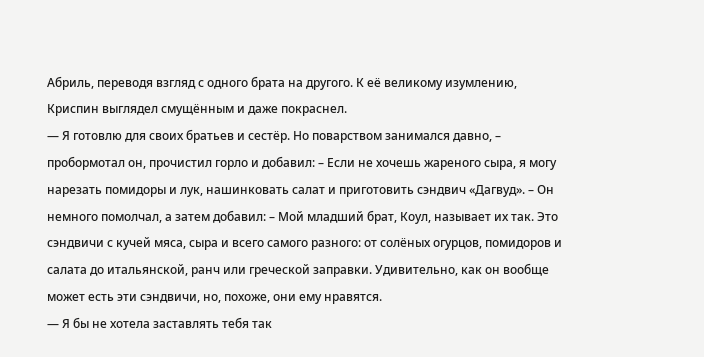Абриль, переводя взгляд с одного брата на другого. К её великому изумлению, Криспин выглядел смущённым и даже покраснел.
— Я готовлю для своих братьев и сестёр. Но поварством занимался давно, – пробормотал он, прочистил горло и добавил: – Если не хочешь жареного сыра, я могу нарезать помидоры и лук, нашинковать салат и приготовить сэндвич «Дагвуд». – Он немного помолчал, а затем добавил: – Мой младший брат, Коул, называет их так. Это сэндвичи с кучей мяса, сыра и всего самого разного: от солёных огурцов, помидоров и салата до итальянской, ранч или греческой заправки. Удивительно, как он вообще может есть эти сэндвичи, но, похоже, они ему нравятся.
— Я бы не хотела заставлять тебя так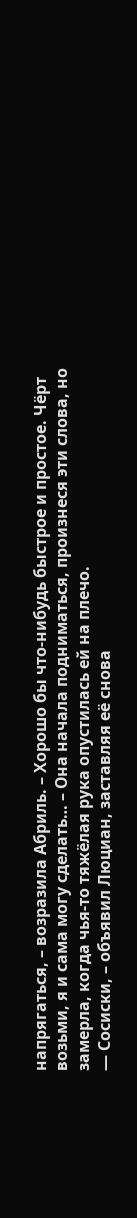напрягаться, – возразила Абриль. – Хорошо бы что-нибудь быстрое и простое. Чёрт возьми, я и сама могу сделать… – Она начала подниматься, произнеся эти слова, но замерла, когда чья-то тяжёлая рука опустилась ей на плечо.
— Сосиски, – объявил Люциан, заставляя её снова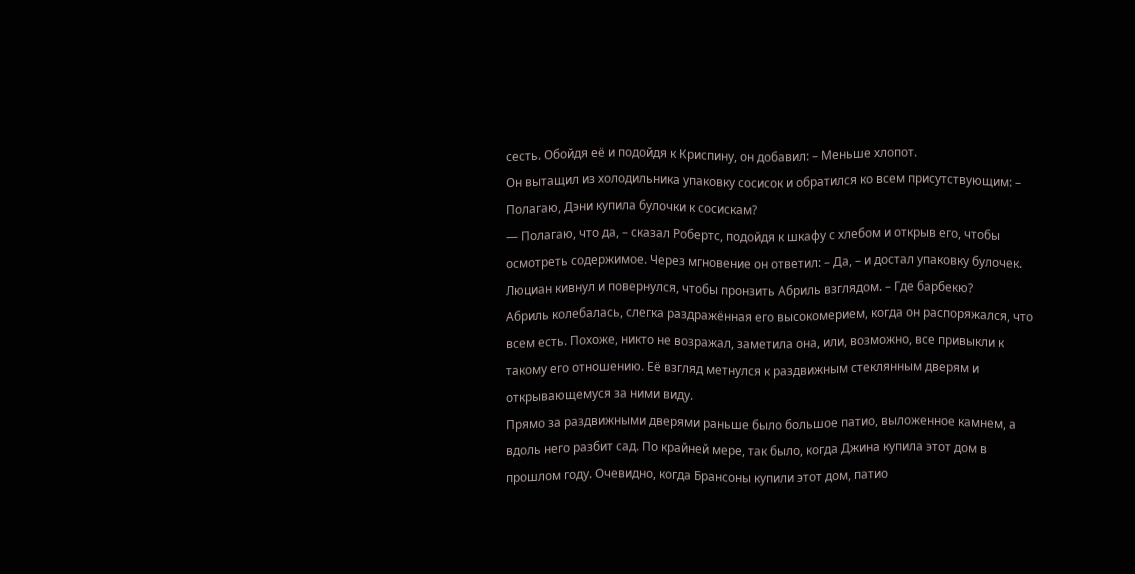сесть. Обойдя её и подойдя к Криспину, он добавил: – Меньше хлопот.
Он вытащил из холодильника упаковку сосисок и обратился ко всем присутствующим: – Полагаю, Дэни купила булочки к сосискам?
— Полагаю, что да, – сказал Робертс, подойдя к шкафу с хлебом и открыв его, чтобы осмотреть содержимое. Через мгновение он ответил: – Да, – и достал упаковку булочек.
Люциан кивнул и повернулся, чтобы пронзить Абриль взглядом. – Где барбекю?
Абриль колебалась, слегка раздражённая его высокомерием, когда он распоряжался, что всем есть. Похоже, никто не возражал, заметила она, или, возможно, все привыкли к такому его отношению. Её взгляд метнулся к раздвижным стеклянным дверям и открывающемуся за ними виду.
Прямо за раздвижными дверями раньше было большое патио, выложенное камнем, а вдоль него разбит сад. По крайней мере, так было, когда Джина купила этот дом в прошлом году. Очевидно, когда Брансоны купили этот дом, патио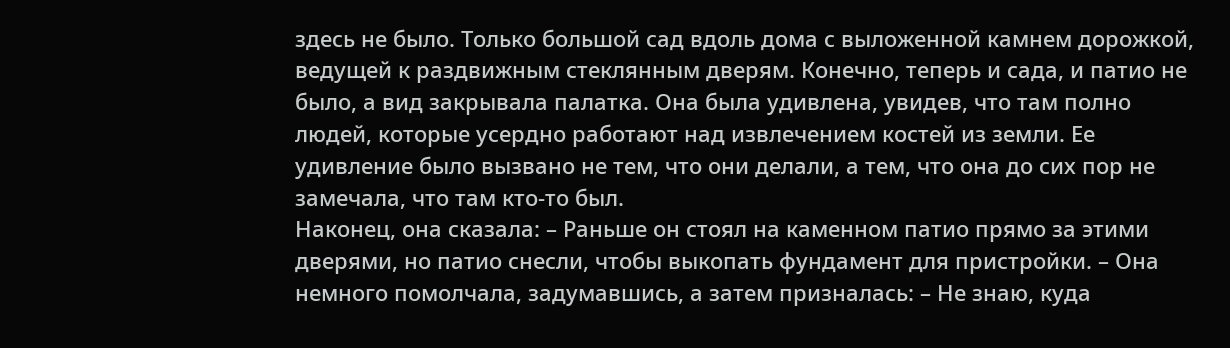здесь не было. Только большой сад вдоль дома с выложенной камнем дорожкой, ведущей к раздвижным стеклянным дверям. Конечно, теперь и сада, и патио не было, а вид закрывала палатка. Она была удивлена, увидев, что там полно людей, которые усердно работают над извлечением костей из земли. Ее удивление было вызвано не тем, что они делали, а тем, что она до сих пор не замечала, что там кто-то был.
Наконец, она сказала: – Раньше он стоял на каменном патио прямо за этими дверями, но патио снесли, чтобы выкопать фундамент для пристройки. – Она немного помолчала, задумавшись, а затем призналась: – Не знаю, куда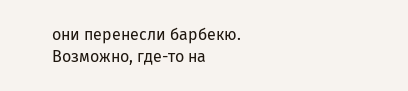они перенесли барбекю. Возможно, где-то на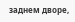заднем дворе,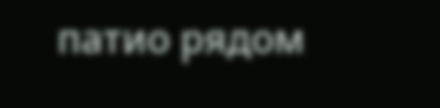патио рядом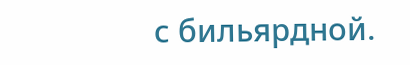с бильярдной.